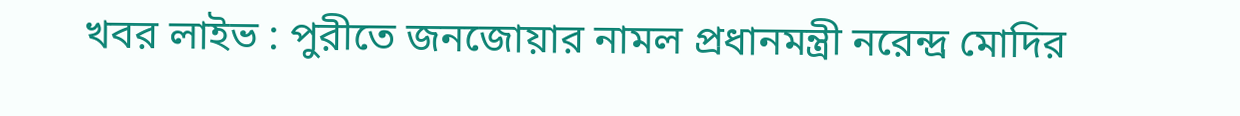খবর লাইভ : পুরীতে জনজোয়ার নামল প্রধানমন্ত্রী নরেন্দ্র মোদির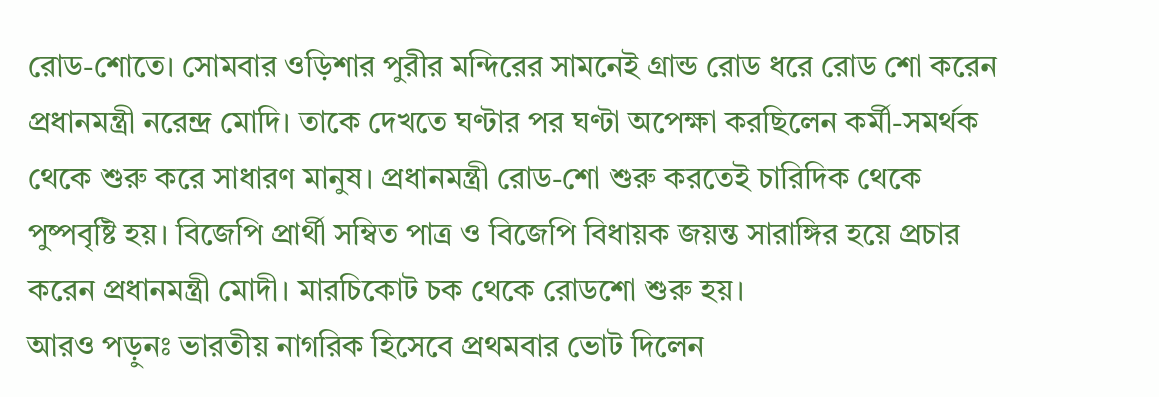রোড-শোতে। সোমবার ওড়িশার পুরীর মন্দিরের সামনেই গ্রান্ড রোড ধরে রোড শো করেন প্রধানমন্ত্রী নরেন্দ্র মোদি। তাকে দেখতে ঘণ্টার পর ঘণ্টা অপেক্ষা করছিলেন কর্মী-সমর্থক থেকে শুরু করে সাধারণ মানুষ। প্রধানমন্ত্রী রোড-শো শুরু করতেই চারিদিক থেকে পুষ্পবৃষ্টি হয়। বিজেপি প্রার্থী সম্বিত পাত্র ও বিজেপি বিধায়ক জয়ন্ত সারাঙ্গির হয়ে প্রচার করেন প্রধানমন্ত্রী মোদী। মারচিকোট চক থেকে রোডশো শুরু হয়।
আরও পড়ুনঃ ভারতীয় নাগরিক হিসেবে প্রথমবার ভোট দিলেন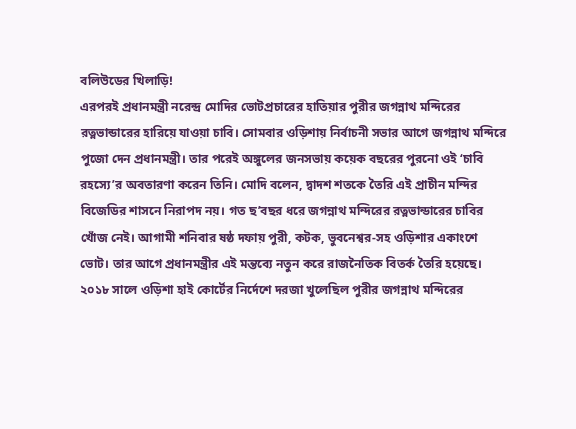বলিউডের খিলাড়ি!
এরপরই প্রধানমন্ত্রী নরেন্দ্র মোদির ভোটপ্রচারের হাতিয়ার পুরীর জগন্নাথ মন্দিরের রত্নভান্ডারের হারিয়ে যাওয়া চাবি। সোমবার ওড়িশায় নির্বাচনী সভার আগে জগন্নাথ মন্দিরে পুজো দেন প্রধানমন্ত্রী। তার পরেই অঙ্গুলের জনসভায় কয়েক বছরের পুরনো ওই ‘চাবি রহস্যে’র অবতারণা করেন তিনি। মোদি বলেন, দ্বাদশ শতকে তৈরি এই প্রাচীন মন্দির বিজেডির শাসনে নিরাপদ নয়। গত ছ’বছর ধরে জগন্নাথ মন্দিরের রত্নভান্ডারের চাবির খোঁজ নেই। আগামী শনিবার ষষ্ঠ দফায় পুরী, কটক, ভুবনেশ্বর-সহ ওড়িশার একাংশে ভোট। তার আগে প্রধানমন্ত্রীর এই মন্তব্যে নতুন করে রাজনৈতিক বিতর্ক তৈরি হয়েছে।
২০১৮ সালে ওড়িশা হাই কোর্টের নির্দেশে দরজা খুলেছিল পুরীর জগন্নাথ মন্দিরের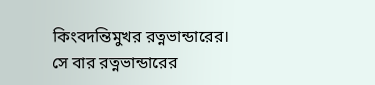কিংবদন্তিমুখর রত্নভান্ডারের। সে বার রত্নভান্ডারের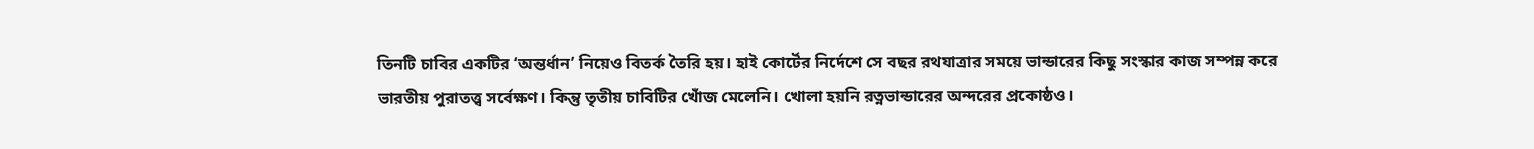তিনটি চাবির একটির ‘অন্তর্ধান’ নিয়েও বিতর্ক তৈরি হয়। হাই কোর্টের নির্দেশে সে বছর রথযাত্রার সময়ে ভান্ডারের কিছু সংস্কার কাজ সম্পন্ন করে ভারতীয় পুরাতত্ত্ব সর্বেক্ষণ। কিন্তু তৃতীয় চাবিটির খোঁজ মেলেনি। খোলা হয়নি রত্নভান্ডারের অন্দরের প্রকোষ্ঠও।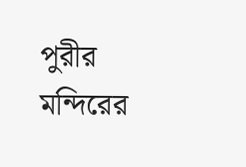পুরীর মন্দিরের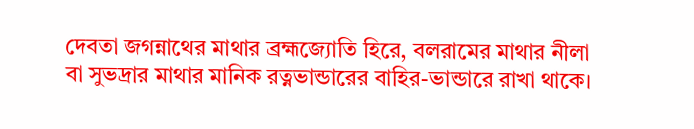দেবতা জগন্নাথের মাথার ব্রহ্মজ্যোতি হিরে, বলরামের মাথার নীলা বা সুভদ্রার মাথার মানিক রত্নভান্ডারের বাহির-ভান্ডারে রাখা থাকে।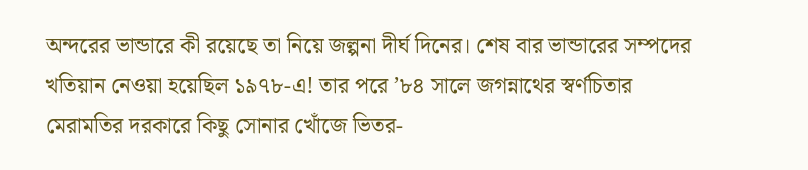অন্দরের ভান্ডারে কী রয়েছে তা নিয়ে জল্পনা দীর্ঘ দিনের। শেষ বার ভান্ডারের সম্পদের খতিয়ান নেওয়া হয়েছিল ১৯৭৮-এ! তার পরে ’৮৪ সালে জগন্নাথের স্বর্ণচিতার মেরামতির দরকারে কিছু সোনার খোঁজে ভিতর-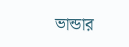ভান্ডার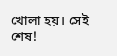খোলা হয়। সেই শেষ!